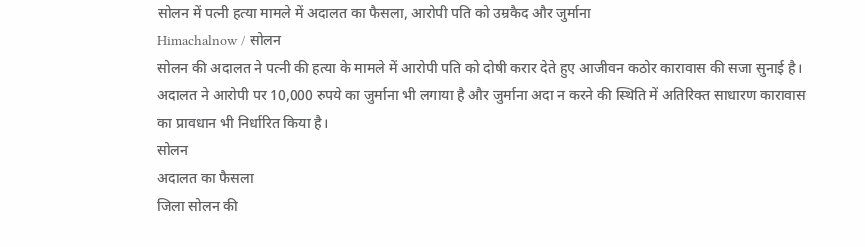सोलन में पत्नी हत्या मामले में अदालत का फैसला, आरोपी पति को उम्रकैद और जुर्माना
Himachalnow / सोलन
सोलन की अदालत ने पत्नी की हत्या के मामले में आरोपी पति को दोषी करार देते हुए आजीवन कठोर कारावास की सजा सुनाई है। अदालत ने आरोपी पर 10,000 रुपये का जुर्माना भी लगाया है और जुर्माना अदा न करने की स्थिति में अतिरिक्त साधारण कारावास का प्रावधान भी निर्धारित किया है।
सोलन
अदालत का फैसला
जिला सोलन की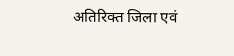अतिरिक्त जिला एवं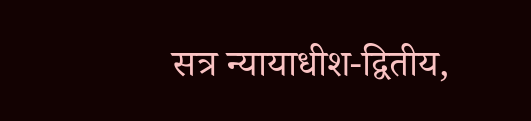सत्र न्यायाधीश-द्वितीय,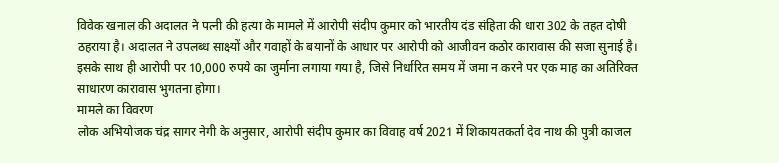विवेक खनाल की अदालत ने पत्नी की हत्या के मामले में आरोपी संदीप कुमार को भारतीय दंड संहिता की धारा 302 के तहत दोषी ठहराया है। अदालत ने उपलब्ध साक्ष्यों और गवाहों के बयानों के आधार पर आरोपी को आजीवन कठोर कारावास की सजा सुनाई है। इसके साथ ही आरोपी पर 10,000 रुपये का जुर्माना लगाया गया है, जिसे निर्धारित समय में जमा न करने पर एक माह का अतिरिक्त साधारण कारावास भुगतना होगा।
मामले का विवरण
लोक अभियोजक चंद्र सागर नेगी के अनुसार, आरोपी संदीप कुमार का विवाह वर्ष 2021 में शिकायतकर्ता देव नाथ की पुत्री काजल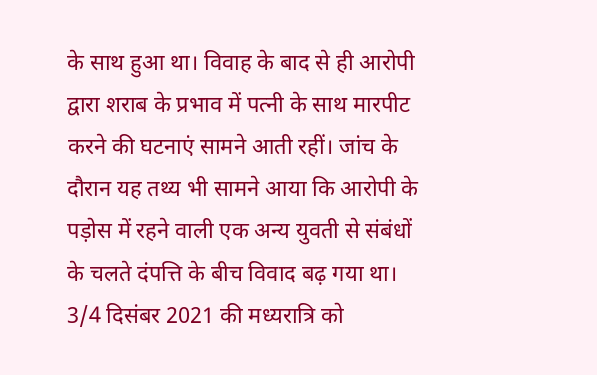के साथ हुआ था। विवाह के बाद से ही आरोपी द्वारा शराब के प्रभाव में पत्नी के साथ मारपीट करने की घटनाएं सामने आती रहीं। जांच के दौरान यह तथ्य भी सामने आया कि आरोपी के पड़ोस में रहने वाली एक अन्य युवती से संबंधों के चलते दंपत्ति के बीच विवाद बढ़ गया था। 3/4 दिसंबर 2021 की मध्यरात्रि को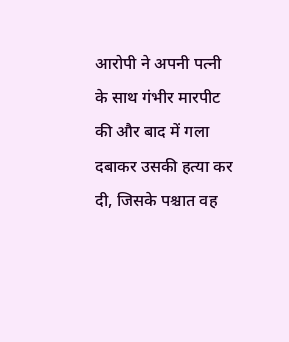आरोपी ने अपनी पत्नी के साथ गंभीर मारपीट की और बाद में गला दबाकर उसकी हत्या कर दी, जिसके पश्चात वह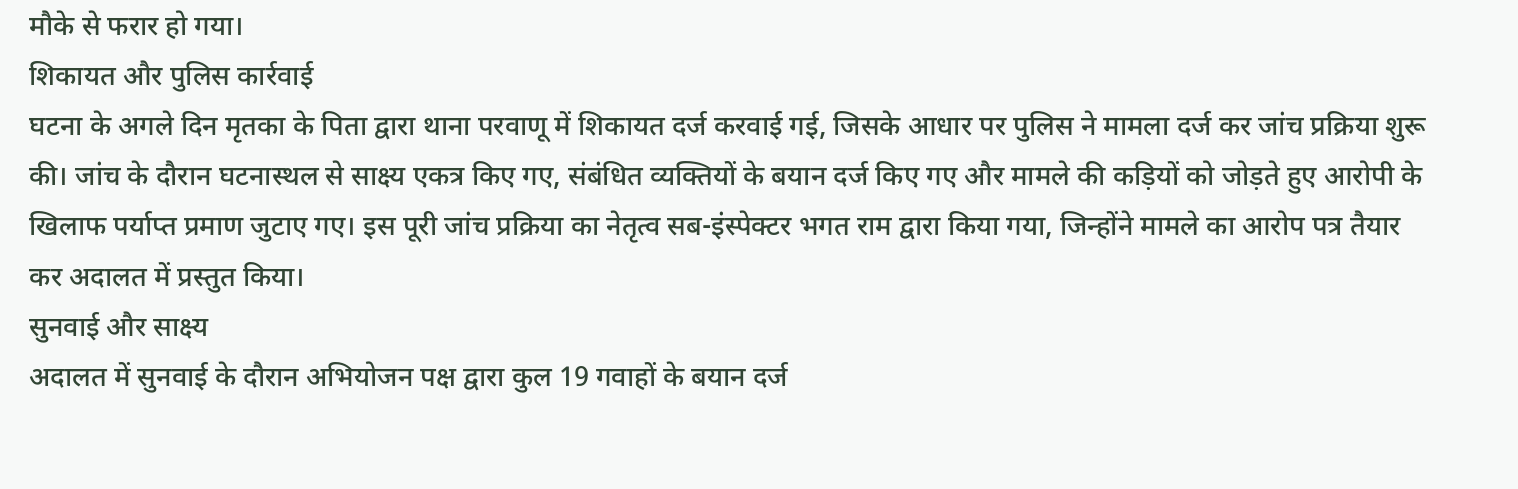मौके से फरार हो गया।
शिकायत और पुलिस कार्रवाई
घटना के अगले दिन मृतका के पिता द्वारा थाना परवाणू में शिकायत दर्ज करवाई गई, जिसके आधार पर पुलिस ने मामला दर्ज कर जांच प्रक्रिया शुरू की। जांच के दौरान घटनास्थल से साक्ष्य एकत्र किए गए, संबंधित व्यक्तियों के बयान दर्ज किए गए और मामले की कड़ियों को जोड़ते हुए आरोपी के खिलाफ पर्याप्त प्रमाण जुटाए गए। इस पूरी जांच प्रक्रिया का नेतृत्व सब-इंस्पेक्टर भगत राम द्वारा किया गया, जिन्होंने मामले का आरोप पत्र तैयार कर अदालत में प्रस्तुत किया।
सुनवाई और साक्ष्य
अदालत में सुनवाई के दौरान अभियोजन पक्ष द्वारा कुल 19 गवाहों के बयान दर्ज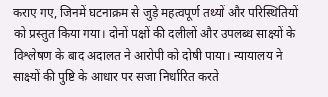कराए गए, जिनमें घटनाक्रम से जुड़े महत्वपूर्ण तथ्यों और परिस्थितियों को प्रस्तुत किया गया। दोनों पक्षों की दलीलों और उपलब्ध साक्ष्यों के विश्लेषण के बाद अदालत ने आरोपी को दोषी पाया। न्यायालय ने साक्ष्यों की पुष्टि के आधार पर सजा निर्धारित करते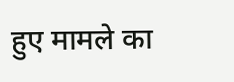हुए मामले का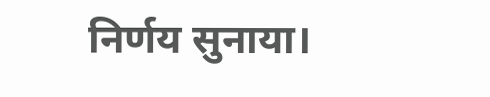निर्णय सुनाया।